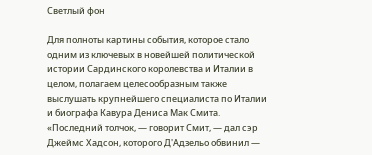Светлый фон

Для полноты картины события, которое стало одним из ключевых в новейшей политической истории Сардинского королевства и Италии в целом, полагаем целесообразным также выслушать крупнейшего специалиста по Италии и биографа Кавура Дениса Мак Смита. «Последний толчок, — говорит Смит, — дал сэр Джеймс Хадсон, которого Д'Адзельо обвинил —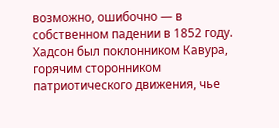возможно, ошибочно — в собственном падении в 1852 году. Хадсон был поклонником Кавура, горячим сторонником патриотического движения, чье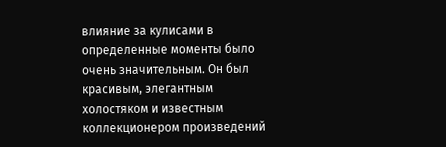влияние за кулисами в определенные моменты было очень значительным. Он был красивым, элегантным холостяком и известным коллекционером произведений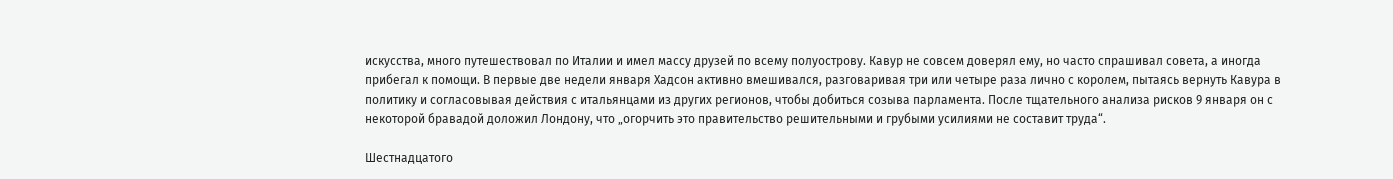искусства, много путешествовал по Италии и имел массу друзей по всему полуострову. Кавур не совсем доверял ему, но часто спрашивал совета, а иногда прибегал к помощи. В первые две недели января Хадсон активно вмешивался, разговаривая три или четыре раза лично с королем, пытаясь вернуть Кавура в политику и согласовывая действия с итальянцами из других регионов, чтобы добиться созыва парламента. После тщательного анализа рисков 9 января он с некоторой бравадой доложил Лондону, что „огорчить это правительство решительными и грубыми усилиями не составит труда“.

Шестнадцатого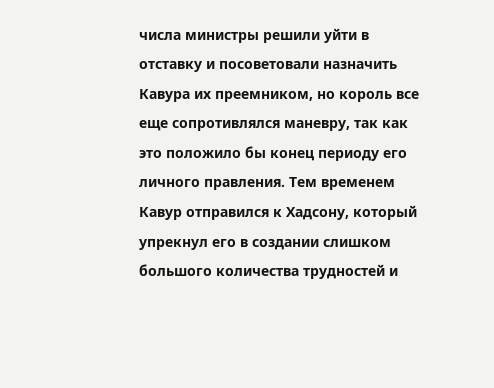числа министры решили уйти в отставку и посоветовали назначить Кавура их преемником, но король все еще сопротивлялся маневру, так как это положило бы конец периоду его личного правления. Тем временем Кавур отправился к Хадсону, который упрекнул его в создании слишком большого количества трудностей и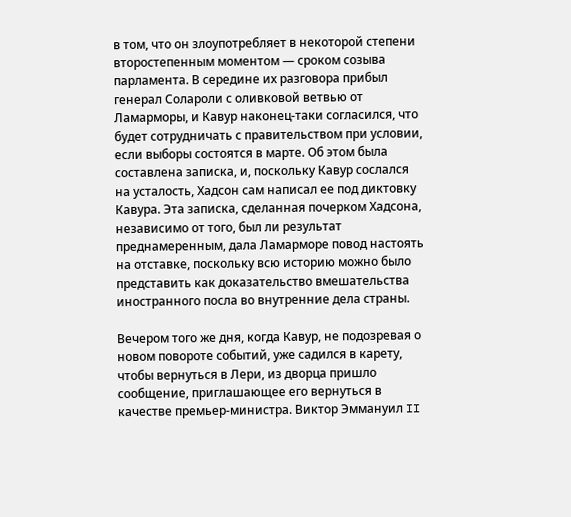в том, что он злоупотребляет в некоторой степени второстепенным моментом — сроком созыва парламента. В середине их разговора прибыл генерал Солароли с оливковой ветвью от Ламарморы, и Кавур наконец-таки согласился, что будет сотрудничать с правительством при условии, если выборы состоятся в марте. Об этом была составлена записка, и, поскольку Кавур сослался на усталость, Хадсон сам написал ее под диктовку Кавура. Эта записка, сделанная почерком Хадсона, независимо от того, был ли результат преднамеренным, дала Ламарморе повод настоять на отставке, поскольку всю историю можно было представить как доказательство вмешательства иностранного посла во внутренние дела страны.

Вечером того же дня, когда Кавур, не подозревая о новом повороте событий, уже садился в карету, чтобы вернуться в Лери, из дворца пришло сообщение, приглашающее его вернуться в качестве премьер-министра. Виктор Эммануил II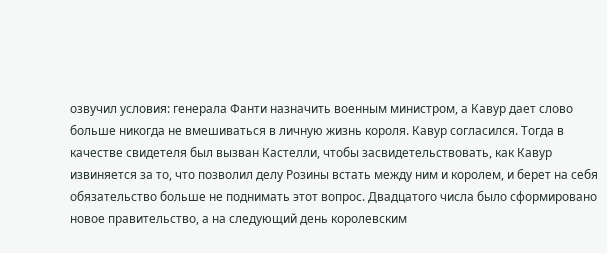озвучил условия: генерала Фанти назначить военным министром, а Кавур дает слово больше никогда не вмешиваться в личную жизнь короля. Кавур согласился. Тогда в качестве свидетеля был вызван Кастелли, чтобы засвидетельствовать, как Кавур извиняется за то, что позволил делу Розины встать между ним и королем, и берет на себя обязательство больше не поднимать этот вопрос. Двадцатого числа было сформировано новое правительство, а на следующий день королевским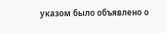указом было объявлено о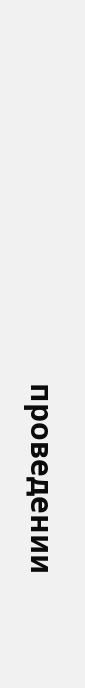проведении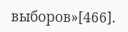выборов»[466].